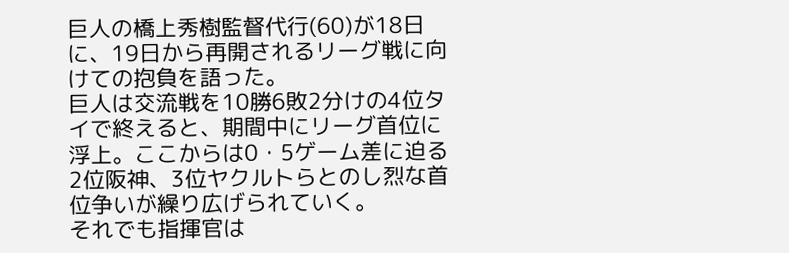巨人の橋上秀樹監督代行(60)が18日に、19日から再開されるリーグ戦に向けての抱負を語った。
巨人は交流戦を10勝6敗2分けの4位タイで終えると、期間中にリーグ首位に浮上。ここからは0・5ゲーム差に迫る2位阪神、3位ヤクルトらとのし烈な首位争いが繰り広げられていく。
それでも指揮官は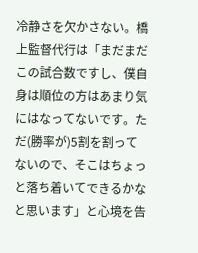冷静さを欠かさない。橋上監督代行は「まだまだこの試合数ですし、僕自身は順位の方はあまり気にはなってないです。ただ(勝率が)5割を割ってないので、そこはちょっと落ち着いてできるかなと思います」と心境を告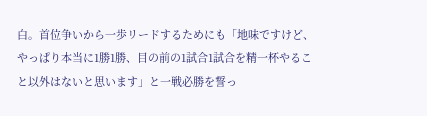白。首位争いから一歩リードするためにも「地味ですけど、やっぱり本当に1勝1勝、目の前の1試合1試合を精一杯やること以外はないと思います」と一戦必勝を誓っ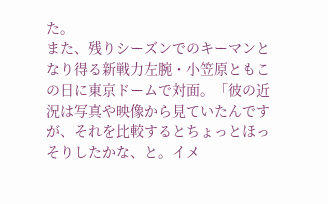た。
また、残りシーズンでのキーマンとなり得る新戦力左腕・小笠原ともこの日に東京ドームで対面。「彼の近況は写真や映像から見ていたんですが、それを比較するとちょっとほっそりしたかな、と。イメ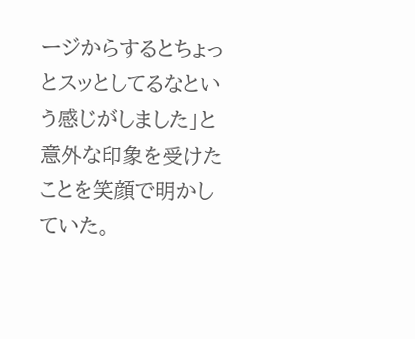ージからするとちょっとスッとしてるなという感じがしました」と意外な印象を受けたことを笑顔で明かしていた。